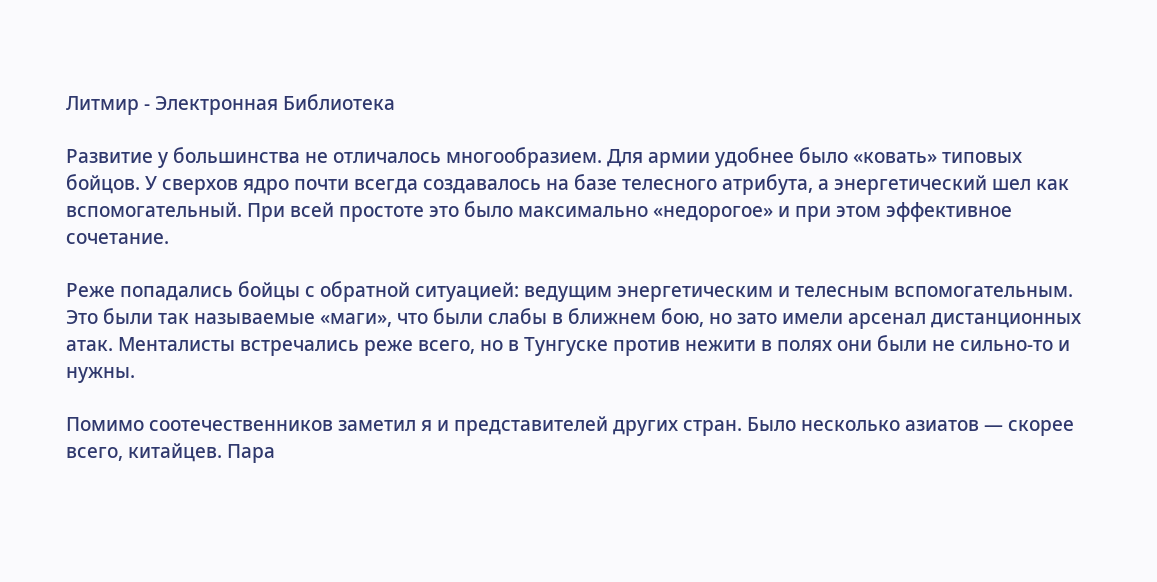Литмир - Электронная Библиотека

Развитие у большинства не отличалось многообразием. Для армии удобнее было «ковать» типовых бойцов. У сверхов ядро почти всегда создавалось на базе телесного атрибута, а энергетический шел как вспомогательный. При всей простоте это было максимально «недорогое» и при этом эффективное сочетание.

Реже попадались бойцы с обратной ситуацией: ведущим энергетическим и телесным вспомогательным. Это были так называемые «маги», что были слабы в ближнем бою, но зато имели арсенал дистанционных атак. Менталисты встречались реже всего, но в Тунгуске против нежити в полях они были не сильно-то и нужны.

Помимо соотечественников заметил я и представителей других стран. Было несколько азиатов — скорее всего, китайцев. Пара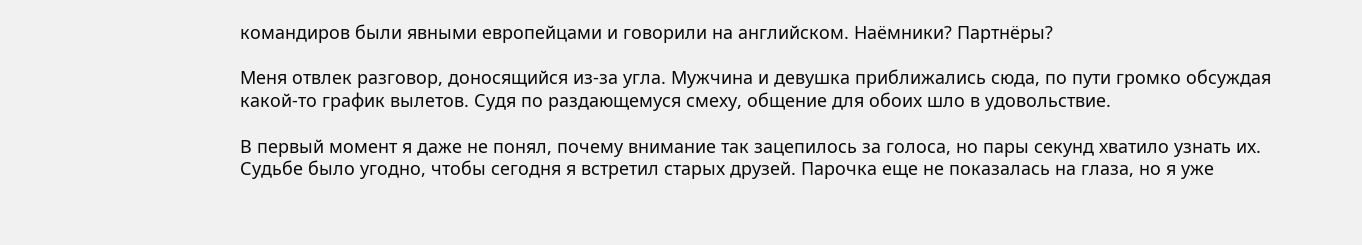командиров были явными европейцами и говорили на английском. Наёмники? Партнёры?

Меня отвлек разговор, доносящийся из-за угла. Мужчина и девушка приближались сюда, по пути громко обсуждая какой-то график вылетов. Судя по раздающемуся смеху, общение для обоих шло в удовольствие.

В первый момент я даже не понял, почему внимание так зацепилось за голоса, но пары секунд хватило узнать их. Судьбе было угодно, чтобы сегодня я встретил старых друзей. Парочка еще не показалась на глаза, но я уже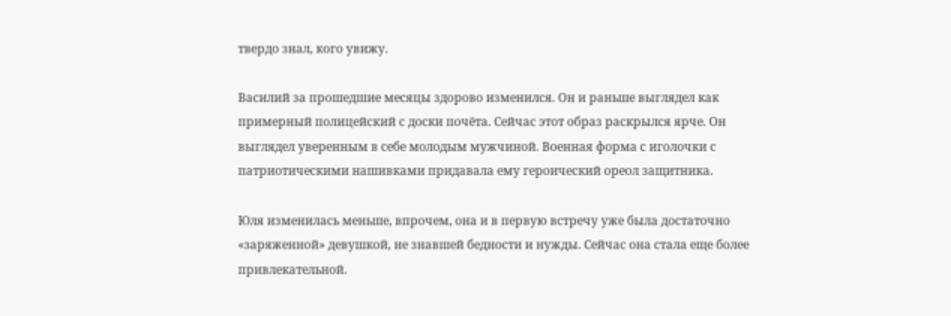твердо знал, кого увижу.

Василий за прошедшие месяцы здорово изменился. Он и раньше выглядел как примерный полицейский с доски почёта. Сейчас этот образ раскрылся ярче. Он выглядел уверенным в себе молодым мужчиной. Военная форма с иголочки с патриотическими нашивками придавала ему героический ореол защитника.

Юля изменилась меньше, впрочем, она и в первую встречу уже была достаточно «заряженной» девушкой, не знавшей бедности и нужды. Сейчас она стала еще более привлекательной.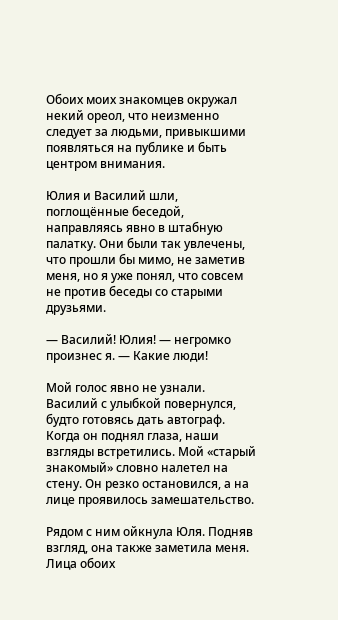Обоих моих знакомцев окружал некий ореол, что неизменно следует за людьми, привыкшими появляться на публике и быть центром внимания.

Юлия и Василий шли, поглощённые беседой, направляясь явно в штабную палатку. Они были так увлечены, что прошли бы мимо, не заметив меня, но я уже понял, что совсем не против беседы со старыми друзьями.

— Василий! Юлия! — негромко произнес я. — Какие люди!

Мой голос явно не узнали. Василий с улыбкой повернулся, будто готовясь дать автограф. Когда он поднял глаза, наши взгляды встретились. Мой «старый знакомый» словно налетел на стену. Он резко остановился, а на лице проявилось замешательство.

Рядом с ним ойкнула Юля. Подняв взгляд, она также заметила меня. Лица обоих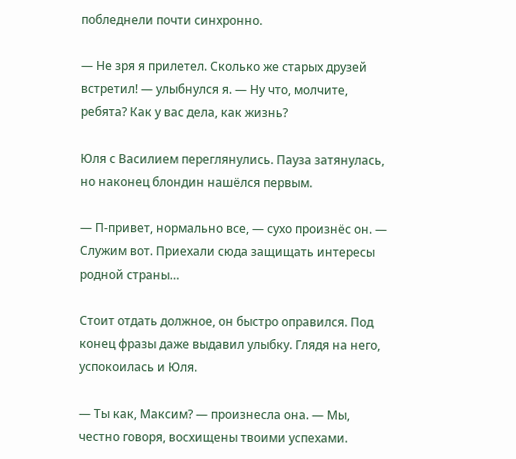побледнели почти синхронно.

— Не зря я прилетел. Сколько же старых друзей встретил! — улыбнулся я. — Ну что, молчите, ребята? Как у вас дела, как жизнь?

Юля с Василием переглянулись. Пауза затянулась, но наконец блондин нашёлся первым.

— П-привет, нормально все, — сухо произнёс он. — Служим вот. Приехали сюда защищать интересы родной страны…

Стоит отдать должное, он быстро оправился. Под конец фразы даже выдавил улыбку. Глядя на него, успокоилась и Юля.

— Ты как, Максим? — произнесла она. — Мы, честно говоря, восхищены твоими успехами.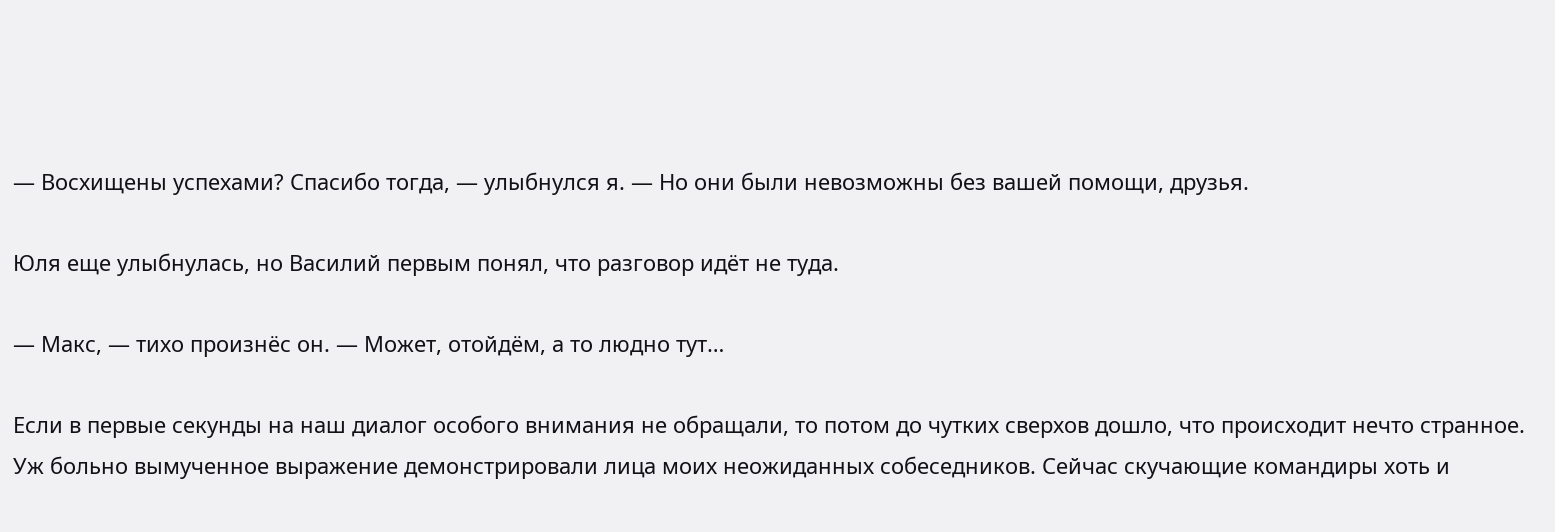— Восхищены успехами? Спасибо тогда, — улыбнулся я. — Но они были невозможны без вашей помощи, друзья.

Юля еще улыбнулась, но Василий первым понял, что разговор идёт не туда.

— Макс, — тихо произнёс он. — Может, отойдём, а то людно тут…

Если в первые секунды на наш диалог особого внимания не обращали, то потом до чутких сверхов дошло, что происходит нечто странное. Уж больно вымученное выражение демонстрировали лица моих неожиданных собеседников. Сейчас скучающие командиры хоть и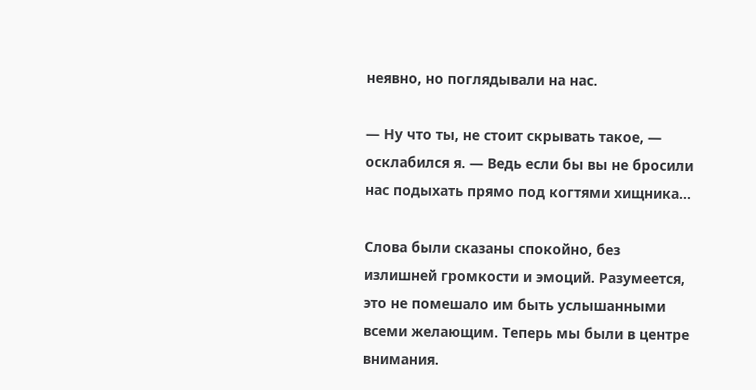неявно, но поглядывали на нас.

— Ну что ты, не стоит скрывать такое, — осклабился я. — Ведь если бы вы не бросили нас подыхать прямо под когтями хищника…

Слова были сказаны спокойно, без излишней громкости и эмоций. Разумеется, это не помешало им быть услышанными всеми желающим. Теперь мы были в центре внимания.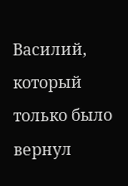Василий, который только было вернул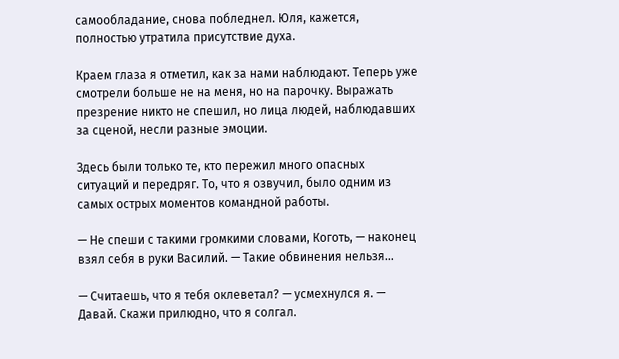самообладание, снова побледнел. Юля, кажется, полностью утратила присутствие духа.

Краем глаза я отметил, как за нами наблюдают. Теперь уже смотрели больше не на меня, но на парочку. Выражать презрение никто не спешил, но лица людей, наблюдавших за сценой, несли разные эмоции.

Здесь были только те, кто пережил много опасных ситуаций и передряг. То, что я озвучил, было одним из самых острых моментов командной работы.

— Не спеши с такими громкими словами, Коготь, — наконец взял себя в руки Василий. — Такие обвинения нельзя…

— Считаешь, что я тебя оклеветал? — усмехнулся я. — Давай. Скажи прилюдно, что я солгал.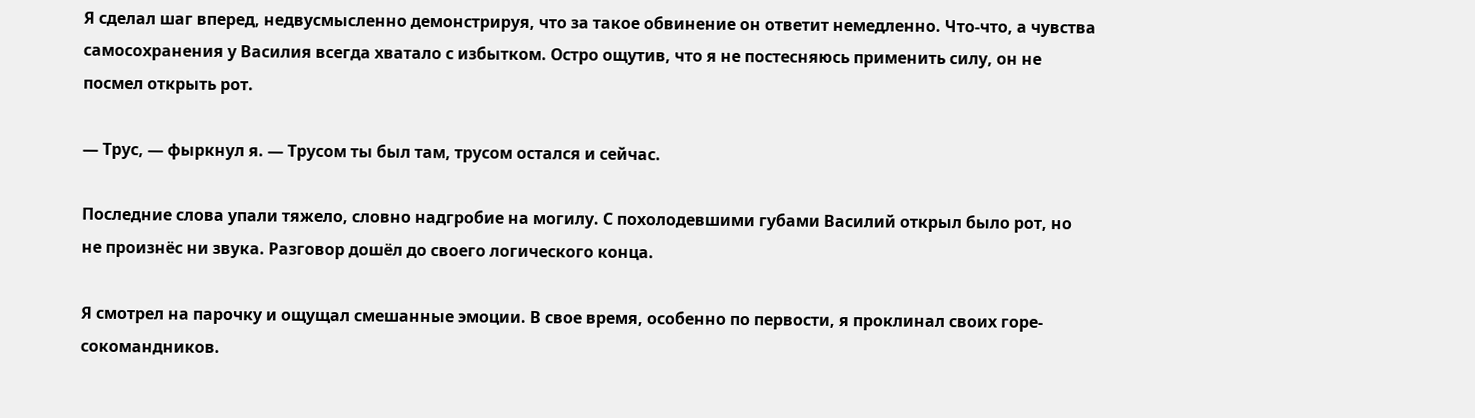Я сделал шаг вперед, недвусмысленно демонстрируя, что за такое обвинение он ответит немедленно. Что-что, а чувства самосохранения у Василия всегда хватало с избытком. Остро ощутив, что я не постесняюсь применить силу, он не посмел открыть рот.

— Трус, — фыркнул я. — Трусом ты был там, трусом остался и сейчас.

Последние слова упали тяжело, словно надгробие на могилу. С похолодевшими губами Василий открыл было рот, но не произнёс ни звука. Разговор дошёл до своего логического конца.

Я смотрел на парочку и ощущал смешанные эмоции. В свое время, особенно по первости, я проклинал своих горе-сокомандников.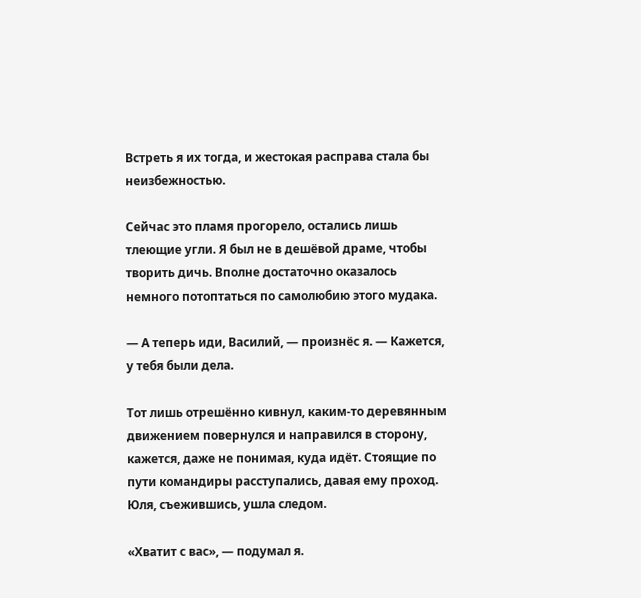Встреть я их тогда, и жестокая расправа стала бы неизбежностью.

Сейчас это пламя прогорело, остались лишь тлеющие угли. Я был не в дешёвой драме, чтобы творить дичь. Вполне достаточно оказалось немного потоптаться по самолюбию этого мудака.

— А теперь иди, Василий, — произнёс я. — Кажется, у тебя были дела.

Тот лишь отрешённо кивнул, каким-то деревянным движением повернулся и направился в сторону, кажется, даже не понимая, куда идёт. Стоящие по пути командиры расступались, давая ему проход. Юля, съежившись, ушла следом.

«Хватит с вас», — подумал я.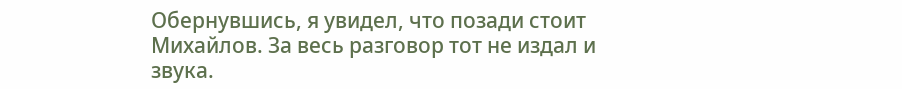Обернувшись, я увидел, что позади стоит Михайлов. За весь разговор тот не издал и звука.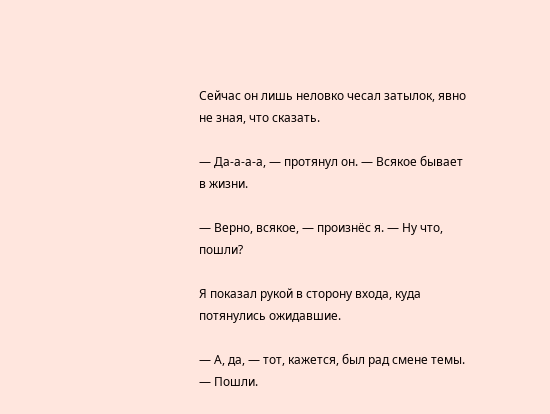Сейчас он лишь неловко чесал затылок, явно не зная, что сказать.

— Да-а-а-а, — протянул он. — Всякое бывает в жизни.

— Верно, всякое, — произнёс я. — Ну что, пошли?

Я показал рукой в сторону входа, куда потянулись ожидавшие.

— А, да, — тот, кажется, был рад смене темы. — Пошли.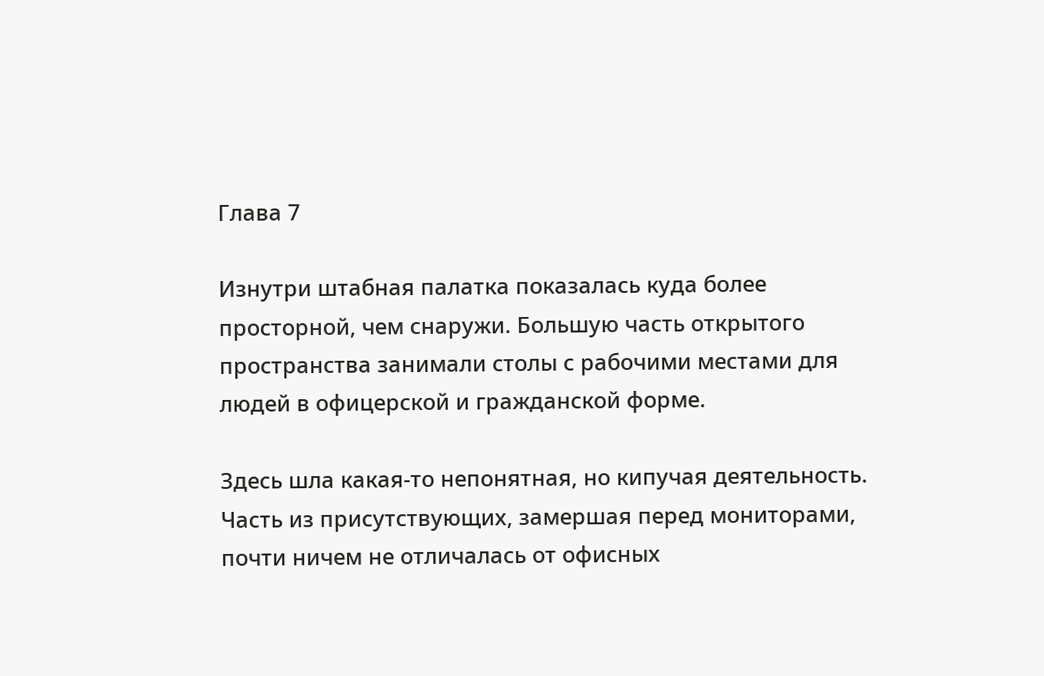Глава 7

Изнутри штабная палатка показалась куда более просторной, чем снаружи. Большую часть открытого пространства занимали столы с рабочими местами для людей в офицерской и гражданской форме.

Здесь шла какая-то непонятная, но кипучая деятельность. Часть из присутствующих, замершая перед мониторами, почти ничем не отличалась от офисных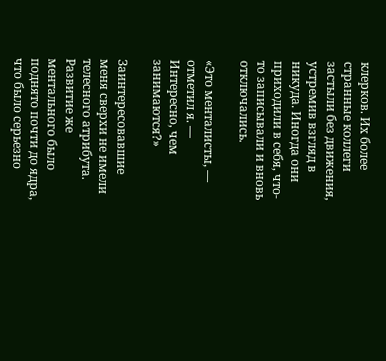клерков. Их более странные коллеги застыли без движения, устремив взгляд в никуда. Иногда они приходили в себя, что-то записывали и вновь отключались.

«Это менталисты, — отметил я. — Интересно, чем занимаются?»

Заинтересовавшие меня сверхи не имели телесного атрибута. Развитие же ментального было поднято почти до ядра, что было серьезно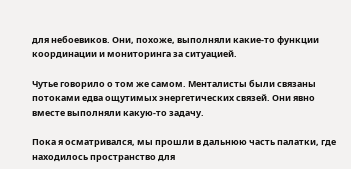для небоевиков. Они, похоже, выполняли какие-то функции координации и мониторинга за ситуацией.

Чутье говорило о том же самом. Менталисты были связаны потоками едва ощутимых энергетических связей. Они явно вместе выполняли какую-то задачу.

Пока я осматривался, мы прошли в дальнюю часть палатки, где находилось пространство для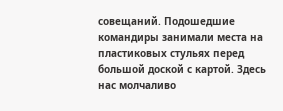совещаний. Подошедшие командиры занимали места на пластиковых стульях перед большой доской с картой. Здесь нас молчаливо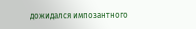дожидался импозантного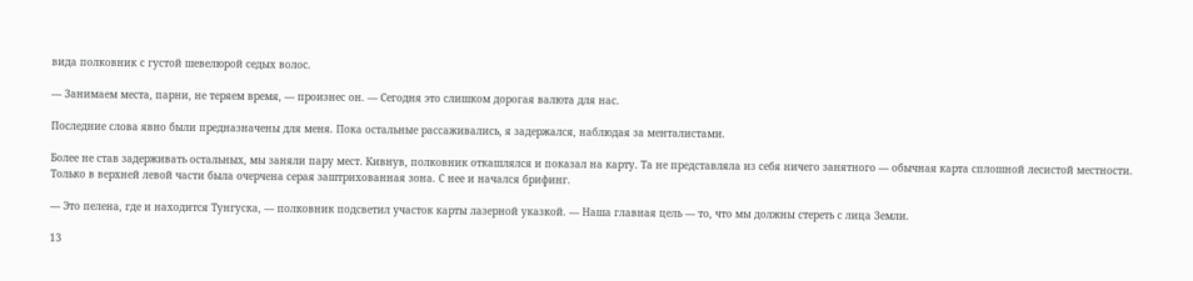вида полковник с густой шевелюрой седых волос.

— Занимаем места, парни, не теряем время, — произнес он. — Сегодня это слишком дорогая валюта для нас.

Последние слова явно были предназначены для меня. Пока остальные рассаживались, я задержался, наблюдая за менталистами.

Более не став задерживать остальных, мы заняли пару мест. Кивнув, полковник откашлялся и показал на карту. Та не представляла из себя ничего занятного — обычная карта сплошной лесистой местности. Только в верхней левой части была очерчена серая заштрихованная зона. С нее и начался брифинг.

— Это пелена, где и находится Тунгуска, — полковник подсветил участок карты лазерной указкой. — Наша главная цель — то, что мы должны стереть с лица Земли.

13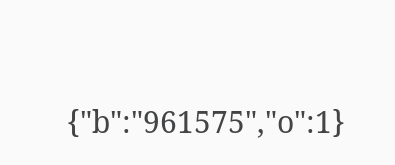{"b":"961575","o":1}